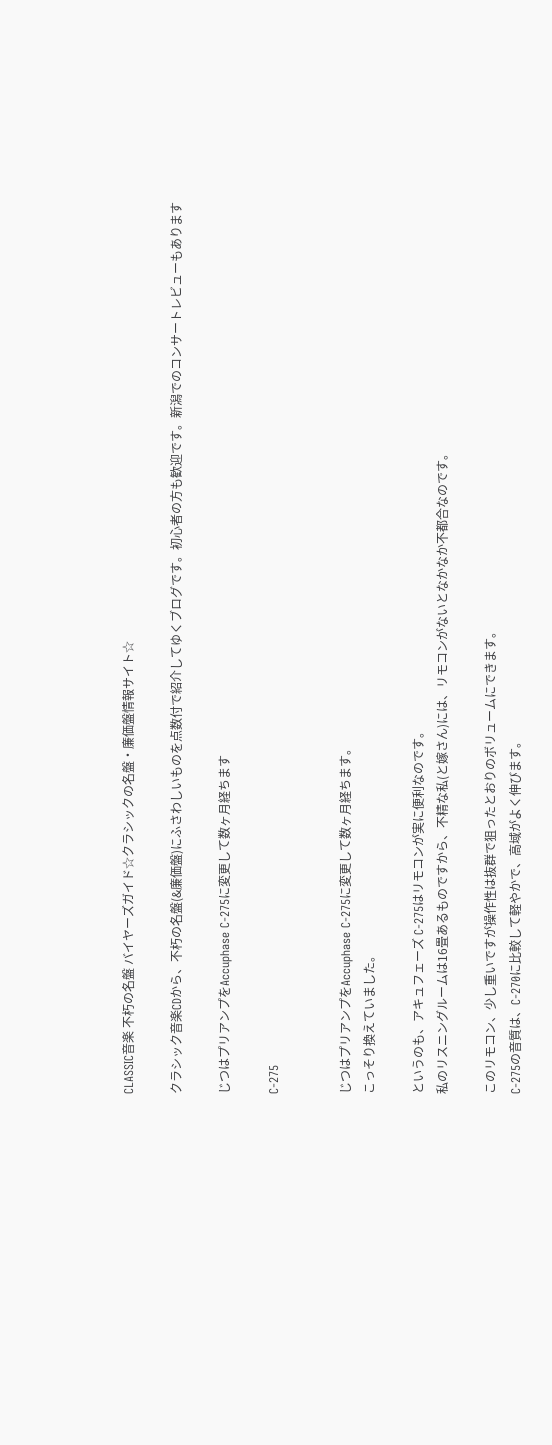CLASSIC音楽 不朽の名盤 バイヤーズガイド☆クラシックの名盤・廉価盤情報サイト☆

クラシック音楽CDから、不朽の名盤(&廉価盤)にふさわしいものを点数付で紹介してゆくブログです。初心者の方も歓迎です。新潟でのコンサートレビューもあります

じつはプリアンプをAccuphase C-275に変更して数ヶ月経ちます

C-275


じつはプリアンプをAccuphase C-275に変更して数ヶ月経ちます。
こっそり換えていました。

というのも、アキュフェーズ C-275はリモコンが実に便利なのです。
私のリスニングルームは16畳あるものですから、不精な私(と嫁さん)には、リモコンがないとなかなか不都合なのです。

このリモコン、少し重いですが操作性は抜群で狙ったとおりのボリュームにできます。
C-275の音質は、C-270に比較して軽やかで、高域がよく伸びます。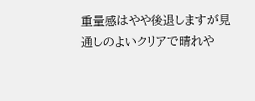重量感はやや後退しますが見通しのよいクリアで晴れや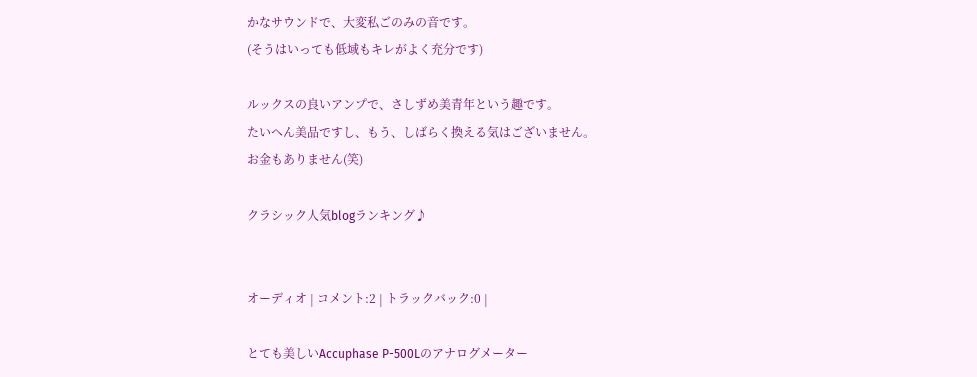かなサウンドで、大変私ごのみの音です。
(そうはいっても低域もキレがよく充分です)

ルックスの良いアンプで、さしずめ美青年という趣です。
たいへん美品ですし、もう、しばらく換える気はございません。
お金もありません(笑)

クラシック人気blogランキング♪


オーディオ | コメント:2 | トラックバック:0 |

とても美しいAccuphase P-500Lのアナログメーター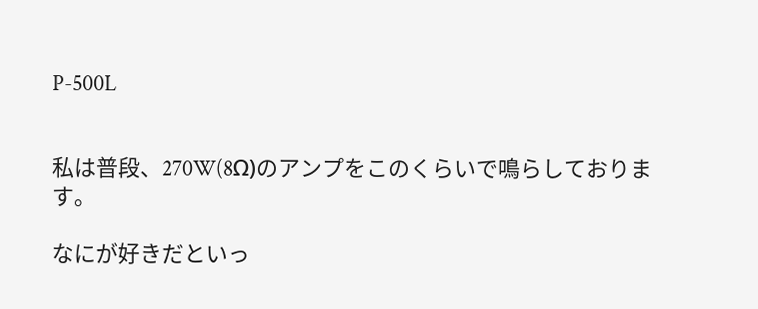P-500L


私は普段、270W(8Ω)のアンプをこのくらいで鳴らしております。

なにが好きだといっ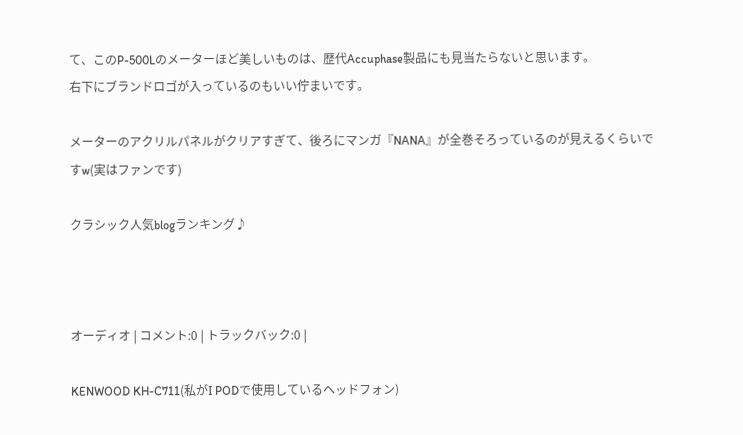て、このP-500Lのメーターほど美しいものは、歴代Accuphase製品にも見当たらないと思います。
右下にブランドロゴが入っているのもいい佇まいです。

メーターのアクリルパネルがクリアすぎて、後ろにマンガ『NANA』が全巻そろっているのが見えるくらいですw(実はファンです)

クラシック人気blogランキング♪



オーディオ | コメント:0 | トラックバック:0 |

KENWOOD KH-C711(私がI PODで使用しているヘッドフォン)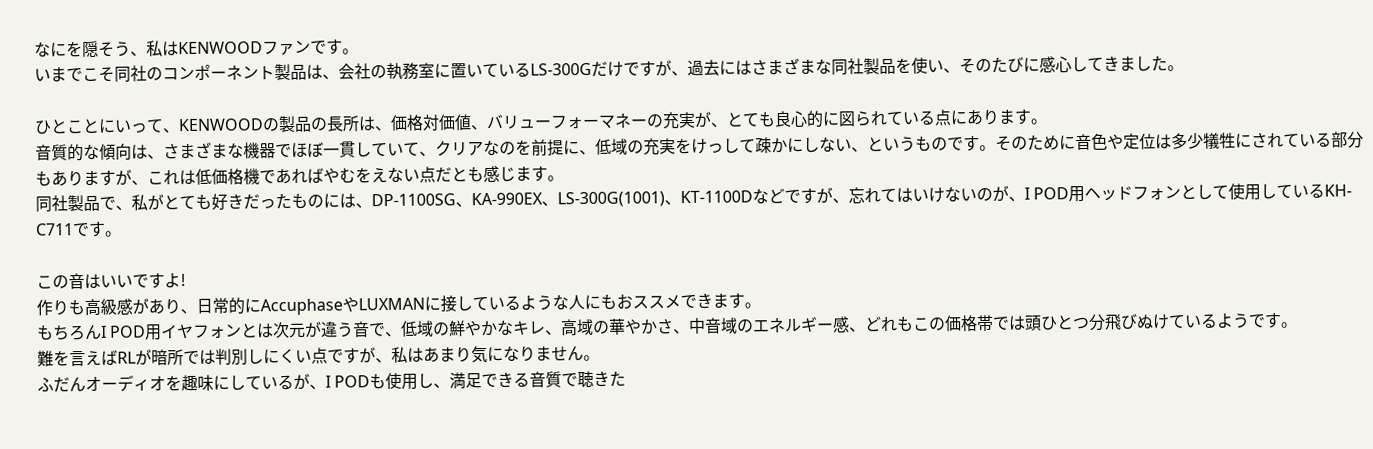なにを隠そう、私はKENWOODファンです。
いまでこそ同社のコンポーネント製品は、会社の執務室に置いているLS-300Gだけですが、過去にはさまざまな同社製品を使い、そのたびに感心してきました。

ひとことにいって、KENWOODの製品の長所は、価格対価値、バリューフォーマネーの充実が、とても良心的に図られている点にあります。
音質的な傾向は、さまざまな機器でほぼ一貫していて、クリアなのを前提に、低域の充実をけっして疎かにしない、というものです。そのために音色や定位は多少犠牲にされている部分もありますが、これは低価格機であればやむをえない点だとも感じます。
同社製品で、私がとても好きだったものには、DP-1100SG、KA-990EX、LS-300G(1001)、KT-1100Dなどですが、忘れてはいけないのが、I POD用ヘッドフォンとして使用しているKH-C711です。

この音はいいですよ!
作りも高級感があり、日常的にAccuphaseやLUXMANに接しているような人にもおススメできます。
もちろんI POD用イヤフォンとは次元が違う音で、低域の鮮やかなキレ、高域の華やかさ、中音域のエネルギー感、どれもこの価格帯では頭ひとつ分飛びぬけているようです。
難を言えばRLが暗所では判別しにくい点ですが、私はあまり気になりません。
ふだんオーディオを趣味にしているが、I PODも使用し、満足できる音質で聴きた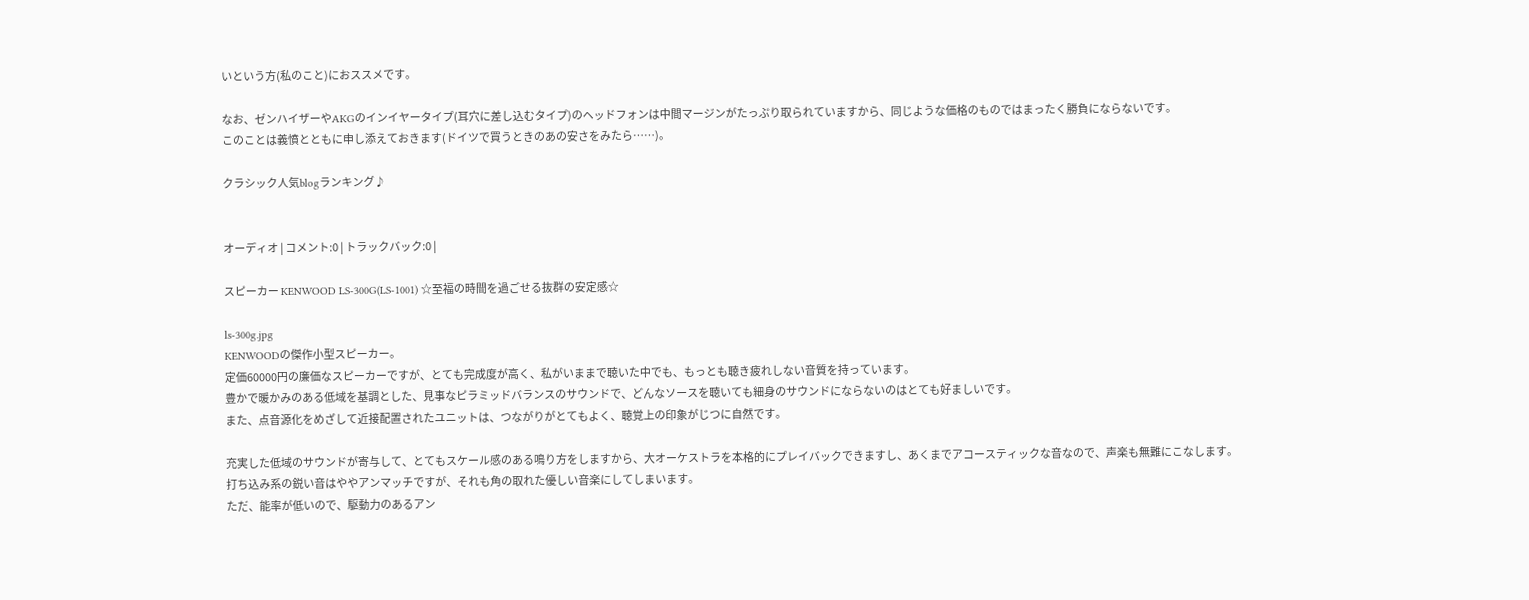いという方(私のこと)におススメです。

なお、ゼンハイザーやAKGのインイヤータイプ(耳穴に差し込むタイプ)のヘッドフォンは中間マージンがたっぷり取られていますから、同じような価格のものではまったく勝負にならないです。
このことは義憤とともに申し添えておきます(ドイツで買うときのあの安さをみたら……)。

クラシック人気blogランキング♪


オーディオ | コメント:0 | トラックバック:0 |

スピーカー KENWOOD LS-300G(LS-1001) ☆至福の時間を過ごせる抜群の安定感☆

ls-300g.jpg
KENWOODの傑作小型スピーカー。
定価60000円の廉価なスピーカーですが、とても完成度が高く、私がいままで聴いた中でも、もっとも聴き疲れしない音質を持っています。
豊かで暖かみのある低域を基調とした、見事なピラミッドバランスのサウンドで、どんなソースを聴いても細身のサウンドにならないのはとても好ましいです。
また、点音源化をめざして近接配置されたユニットは、つながりがとてもよく、聴覚上の印象がじつに自然です。

充実した低域のサウンドが寄与して、とてもスケール感のある鳴り方をしますから、大オーケストラを本格的にプレイバックできますし、あくまでアコースティックな音なので、声楽も無難にこなします。
打ち込み系の鋭い音はややアンマッチですが、それも角の取れた優しい音楽にしてしまいます。
ただ、能率が低いので、駆動力のあるアン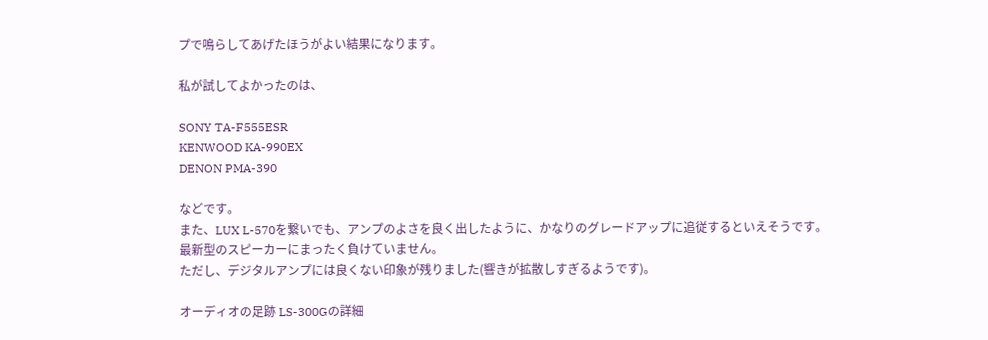プで鳴らしてあげたほうがよい結果になります。

私が試してよかったのは、

SONY TA-F555ESR
KENWOOD KA-990EX
DENON PMA-390

などです。
また、LUX L-570を繋いでも、アンプのよさを良く出したように、かなりのグレードアップに追従するといえそうです。
最新型のスピーカーにまったく負けていません。
ただし、デジタルアンプには良くない印象が残りました(響きが拡散しすぎるようです)。

オーディオの足跡 LS-300Gの詳細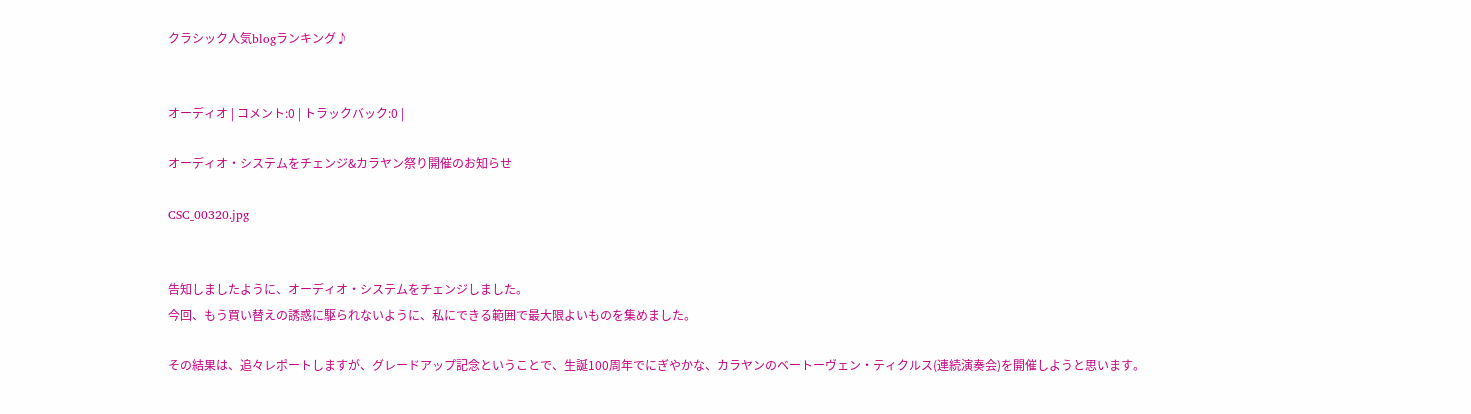クラシック人気blogランキング♪


オーディオ | コメント:0 | トラックバック:0 |

オーディオ・システムをチェンジ&カラヤン祭り開催のお知らせ

CSC_00320.jpg


告知しましたように、オーディオ・システムをチェンジしました。
今回、もう買い替えの誘惑に駆られないように、私にできる範囲で最大限よいものを集めました。

その結果は、追々レポートしますが、グレードアップ記念ということで、生誕100周年でにぎやかな、カラヤンのベートーヴェン・ティクルス(連続演奏会)を開催しようと思います。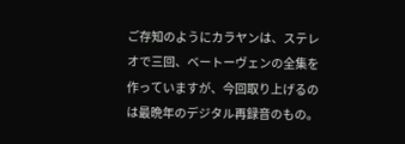ご存知のようにカラヤンは、ステレオで三回、ベートーヴェンの全集を作っていますが、今回取り上げるのは最晩年のデジタル再録音のもの。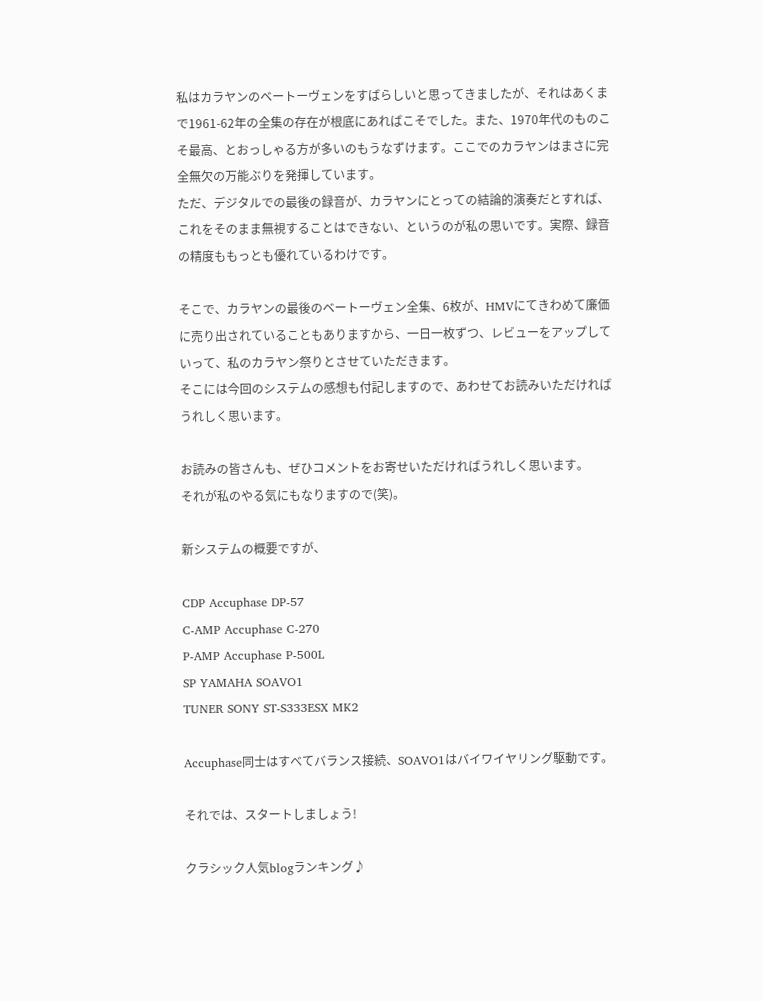私はカラヤンのベートーヴェンをすばらしいと思ってきましたが、それはあくまで1961-62年の全集の存在が根底にあればこそでした。また、1970年代のものこそ最高、とおっしゃる方が多いのもうなずけます。ここでのカラヤンはまさに完全無欠の万能ぶりを発揮しています。
ただ、デジタルでの最後の録音が、カラヤンにとっての結論的演奏だとすれば、これをそのまま無視することはできない、というのが私の思いです。実際、録音の精度ももっとも優れているわけです。

そこで、カラヤンの最後のベートーヴェン全集、6枚が、HMVにてきわめて廉価に売り出されていることもありますから、一日一枚ずつ、レビューをアップしていって、私のカラヤン祭りとさせていただきます。
そこには今回のシステムの感想も付記しますので、あわせてお読みいただければうれしく思います。

お読みの皆さんも、ぜひコメントをお寄せいただければうれしく思います。
それが私のやる気にもなりますので(笑)。

新システムの概要ですが、

CDP Accuphase DP-57
C-AMP Accuphase C-270
P-AMP Accuphase P-500L
SP YAMAHA SOAVO1
TUNER SONY ST-S333ESX MK2

Accuphase同士はすべてバランス接続、SOAVO1はバイワイヤリング駆動です。

それでは、スタートしましょう!

クラシック人気blogランキング♪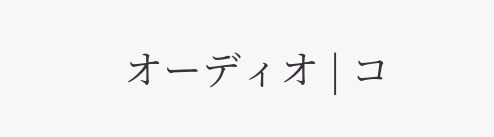オーディオ | コ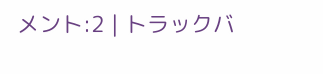メント:2 | トラックバ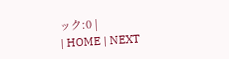ック:0 |
| HOME | NEXT